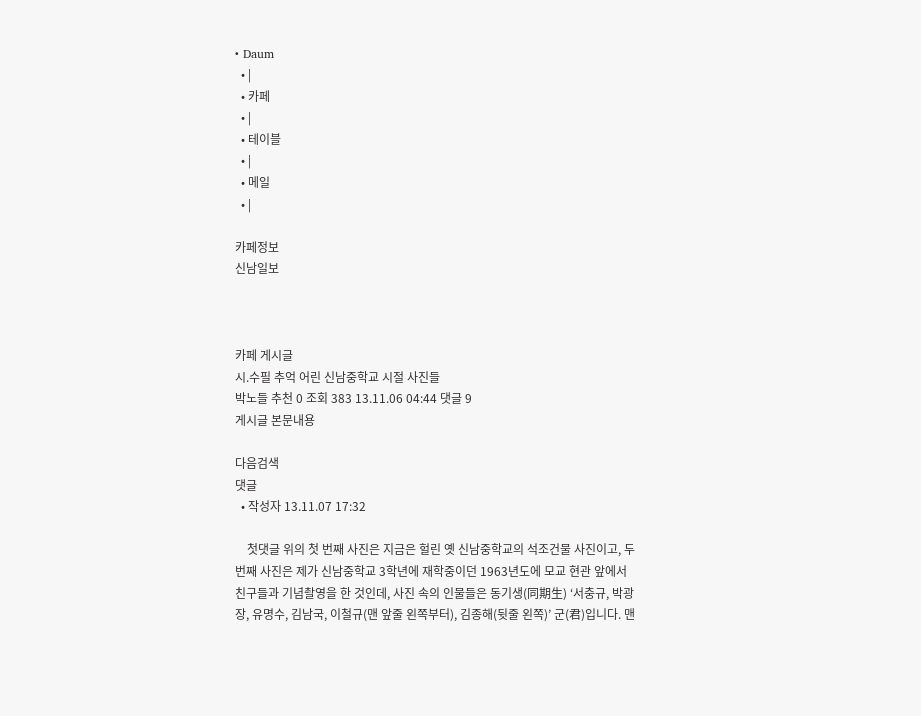• Daum
  • |
  • 카페
  • |
  • 테이블
  • |
  • 메일
  • |

카페정보
신남일보



카페 게시글
시.수필 추억 어린 신남중학교 시절 사진들
박노들 추천 0 조회 383 13.11.06 04:44 댓글 9
게시글 본문내용

다음검색
댓글
  • 작성자 13.11.07 17:32

    첫댓글 위의 첫 번째 사진은 지금은 헐린 옛 신남중학교의 석조건물 사진이고, 두 번째 사진은 제가 신남중학교 3학년에 재학중이던 1963년도에 모교 현관 앞에서 친구들과 기념촬영을 한 것인데, 사진 속의 인물들은 동기생(同期生) ‘서충규, 박광장, 유명수, 김남국, 이철규(맨 앞줄 왼쪽부터), 김종해(뒷줄 왼쪽)’ 군(君)입니다. 맨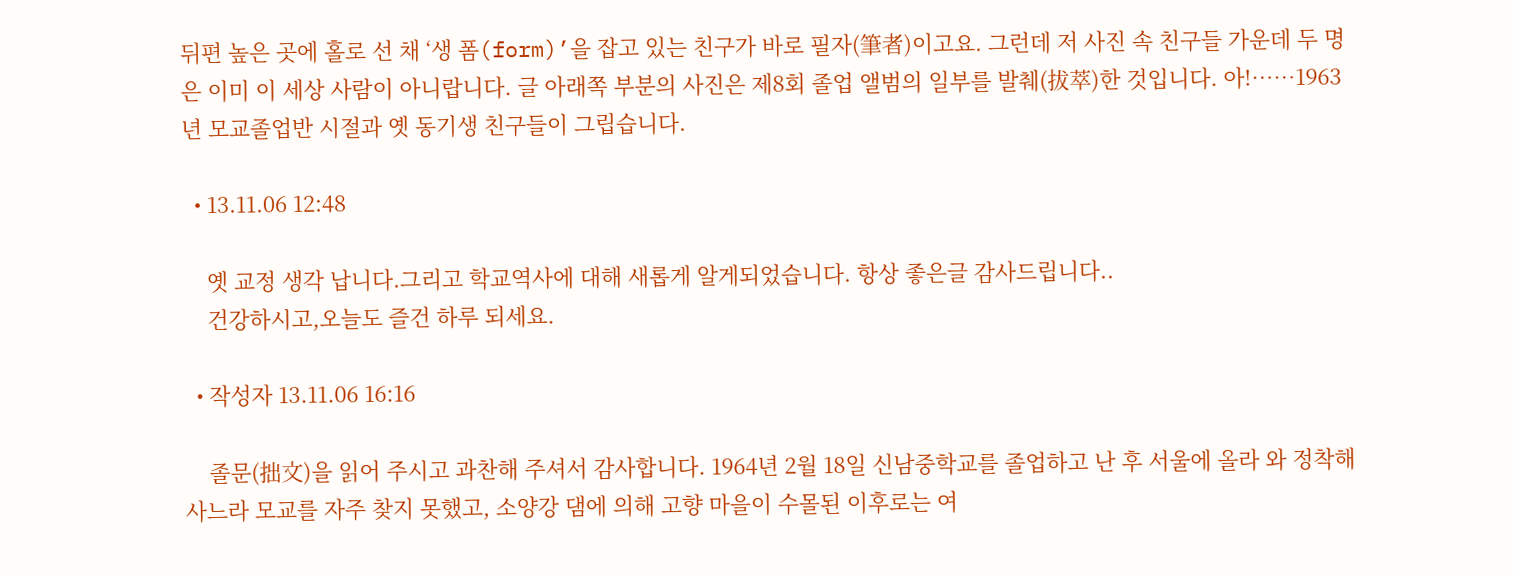뒤편 높은 곳에 홀로 선 채 ‘생 폼(form)’을 잡고 있는 친구가 바로 필자(筆者)이고요. 그런데 저 사진 속 친구들 가운데 두 명은 이미 이 세상 사람이 아니랍니다. 글 아래쪽 부분의 사진은 제8회 졸업 앨범의 일부를 발췌(拔萃)한 것입니다. 아!……1963년 모교졸업반 시절과 옛 동기생 친구들이 그립습니다.

  • 13.11.06 12:48

    옛 교정 생각 납니다.그리고 학교역사에 대해 새롭게 알게되었습니다. 항상 좋은글 감사드립니다..
    건강하시고,오늘도 즐건 하루 되세요.

  • 작성자 13.11.06 16:16

    졸문(拙文)을 읽어 주시고 과찬해 주셔서 감사합니다. 1964년 2월 18일 신남중학교를 졸업하고 난 후 서울에 올라 와 정착해 사느라 모교를 자주 찾지 못했고, 소양강 댐에 의해 고향 마을이 수몰된 이후로는 여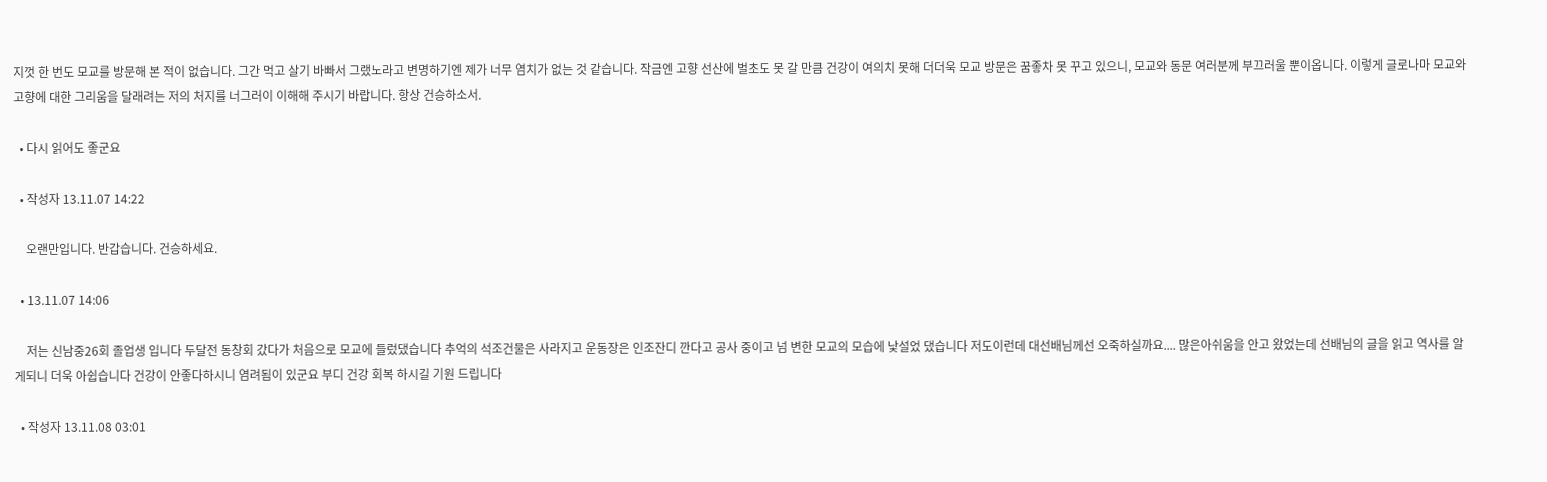지껏 한 번도 모교를 방문해 본 적이 없습니다. 그간 먹고 살기 바빠서 그랬노라고 변명하기엔 제가 너무 염치가 없는 것 같습니다. 작금엔 고향 선산에 벌초도 못 갈 만큼 건강이 여의치 못해 더더욱 모교 방문은 꿈좋차 못 꾸고 있으니, 모교와 동문 여러분께 부끄러울 뿐이옵니다. 이렇게 글로나마 모교와 고향에 대한 그리움을 달래려는 저의 처지를 너그러이 이해해 주시기 바랍니다. 항상 건승하소서.

  • 다시 읽어도 좋군요

  • 작성자 13.11.07 14:22

    오랜만입니다. 반갑습니다. 건승하세요.

  • 13.11.07 14:06

    저는 신남중26회 졸업생 입니다 두달전 동창회 갔다가 처음으로 모교에 들렀댔습니다 추억의 석조건물은 사라지고 운동장은 인조잔디 깐다고 공사 중이고 넘 변한 모교의 모습에 낯설었 댔습니다 저도이런데 대선배님께선 오죽하실까요.... 많은아쉬움을 안고 왔었는데 선배님의 글을 읽고 역사를 알게되니 더욱 아쉽습니다 건강이 안좋다하시니 염려됨이 있군요 부디 건강 회복 하시길 기원 드립니다

  • 작성자 13.11.08 03:01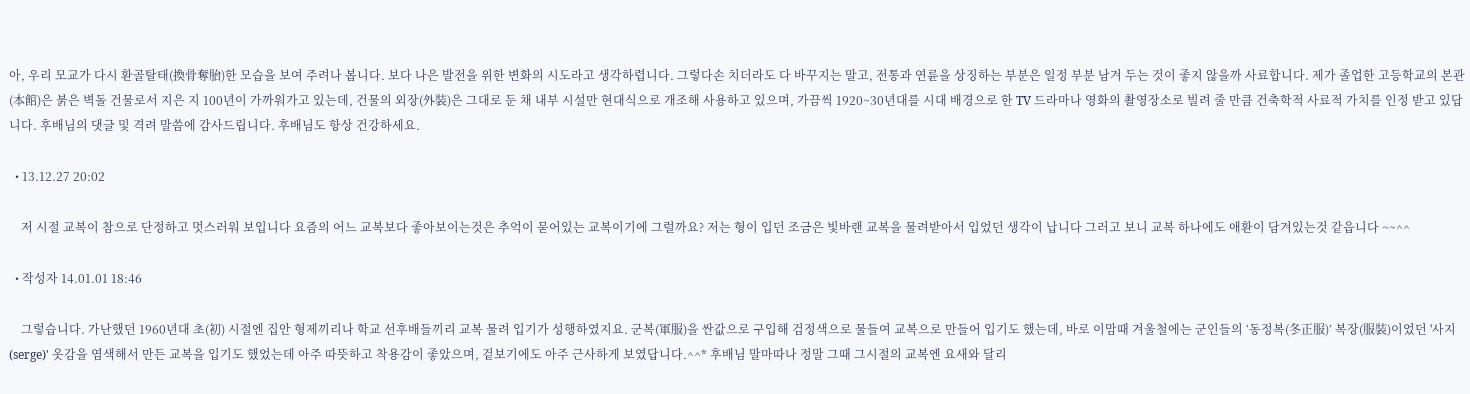아, 우리 모교가 다시 환골탈태(換骨奪胎)한 모습을 보여 주려나 봅니다. 보다 나은 발전을 위한 변화의 시도라고 생각하렵니다. 그렇다손 치더라도 다 바꾸지는 말고, 전통과 연륜을 상징하는 부분은 일정 부분 남겨 두는 것이 좋지 않을까 사료합니다. 제가 졸업한 고등학교의 본관(本館)은 붉은 벽돌 건물로서 지은 지 100년이 가까워가고 있는데, 건물의 외장(外裝)은 그대로 둔 채 내부 시설만 현대식으로 개조해 사용하고 있으며, 가끔씩 1920~30년대를 시대 배경으로 한 TV 드라마나 영화의 촬영장소로 빌려 줄 만큼 건축학적 사료적 가치를 인정 받고 있답니다. 후배님의 댓글 및 격려 말씀에 감사드립니다. 후배님도 항상 건강하세요.

  • 13.12.27 20:02

    저 시절 교복이 참으로 단정하고 멋스러워 보입니다 요즘의 어느 교복보다 좋아보이는것은 추억이 묻어있는 교복이기에 그럴까요? 저는 형이 입던 조금은 빛바랜 교복을 물려받아서 입었던 생각이 납니다 그러고 보니 교복 하나에도 애환이 담겨있는것 같읍니다 ~~^^

  • 작성자 14.01.01 18:46

    그렇습니다. 가난했던 1960년대 초(初) 시절엔 집안 형제끼리나 학교 선후배들끼리 교복 물려 입기가 성행하였지요. 군복(軍服)을 싼값으로 구입해 검정색으로 물들여 교복으로 만들어 입기도 했는데, 바로 이맘때 겨울철에는 군인들의 ‘동정복(冬正服)’ 복장(服裝)이었던 '사지(serge)' 옷감을 염색해서 만든 교복을 입기도 했었는데 아주 따뜻하고 착용감이 좋았으며, 겉보기에도 아주 근사하게 보였답니다.^^* 후배님 말마따나 정말 그때 그시절의 교복엔 요새와 달리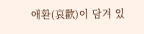애환(哀歡)이 담겨 있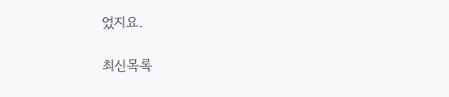었지요.

최신목록